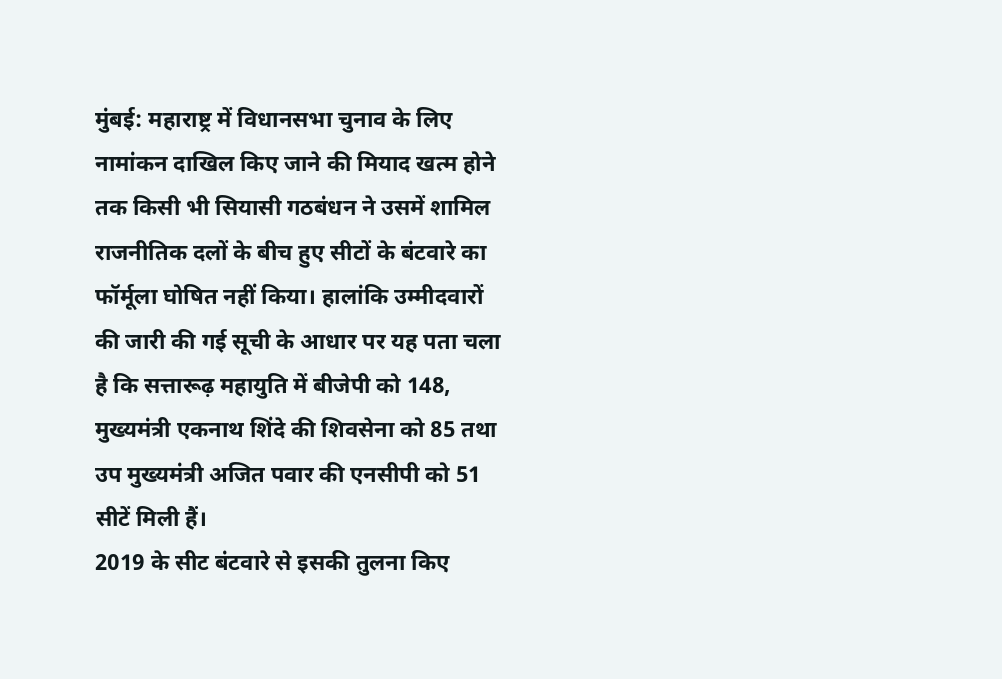मुंबई: महाराष्ट्र में विधानसभा चुनाव के लिए नामांकन दाखिल किए जाने की मियाद खत्म होने तक किसी भी सियासी गठबंधन ने उसमें शामिल राजनीतिक दलों के बीच हुए सीटों के बंटवारे का फॉर्मूला घोषित नहीं किया। हालांकि उम्मीदवारों की जारी की गई सूची के आधार पर यह पता चला है कि सत्तारूढ़ महायुति में बीजेपी को 148, मुख्यमंत्री एकनाथ शिंदे की शिवसेना को 85 तथा उप मुख्यमंत्री अजित पवार की एनसीपी को 51 सीटें मिली हैं।
2019 के सीट बंटवारे से इसकी तुलना किए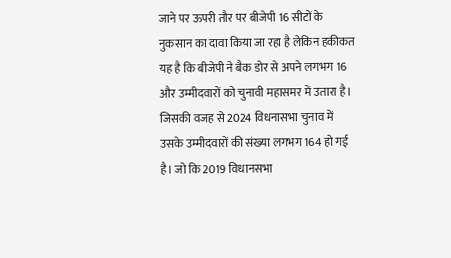जाने पर ऊपरी तौर पर बीजेपी 16 सीटों के नुकसान का दावा किया जा रहा है लेकिन हकीकत यह है कि बीजेपी ने बैक डोर से अपने लगभग 16 और उम्मीदवारों को चुनावी महासमर में उतारा है। जिसकी वजह से 2024 विधनासभा चुनाव में उसके उम्मीदवारों की संख्या लगभग 164 हो गई है। जो कि 2019 विधानसभा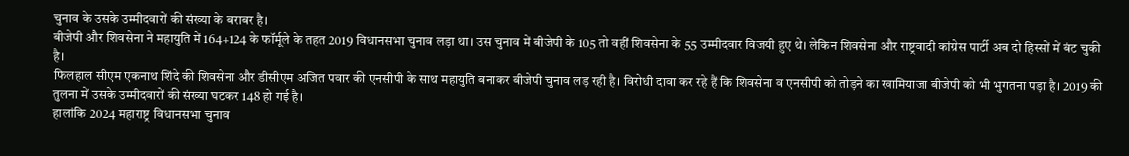चुनाव के उसके उम्मीदवारों की संख्या के बराबर है।
बीजेपी और शिवसेना ने महायुति में 164+124 के फॉर्मूले के तहत 2019 विधानसभा चुनाव लड़ा था। उस चुनाव में बीजेपी के 105 तो वहीं शिवसेना के 55 उम्मीदवार विजयी हुए थे। लेकिन शिवसेना और राष्ट्रवादी कांग्रेस पार्टी अब दो हिस्सों में बंट चुकी है।
फिलहाल सीएम एकनाथ शिंदे की शिवसेना और डीसीएम अजित पवार की एनसीपी के साथ महायुति बनाकर बीजेपी चुनाव लड़ रही है। विरोधी दावा कर रहे हैं कि शिवसेना व एनसीपी को तोड़ने का खामियाजा बीजेपी को भी भुगतना पड़ा है। 2019 की तुलना में उसके उम्मीदवारों की संख्या घटकर 148 हो गई है।
हालांकि 2024 महाराष्ट्र विधानसभा चुनाव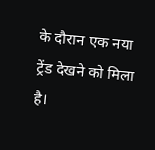के दौरान एक नया ट्रेंड देखने को मिला है।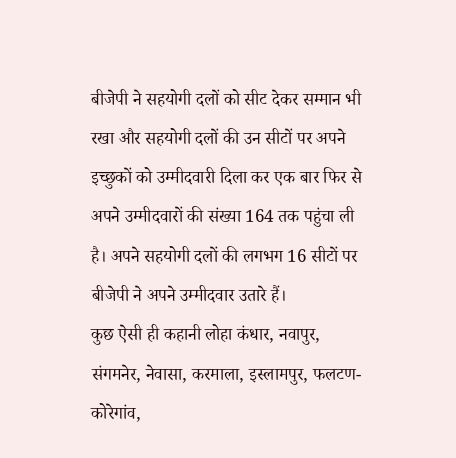बीजेपी ने सहयोगी दलों को सीट देकर सम्मान भी रखा और सहयोगी दलों की उन सीटों पर अपने इच्छुकों को उम्मीदवारी दिला कर एक बार फिर से अपने उम्मीदवारों की संख्या 164 तक पहुंचा ली है। अपने सहयोगी दलों की लगभग 16 सीटों पर बीजेपी ने अपने उम्मीदवार उतारे हैं।
कुछ ऐसी ही कहानी लोहा कंधार, नवापुर, संगमनेर, नेवासा, करमाला, इस्लामपुर, फलटण-कोरेगांव,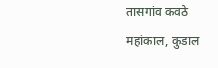तासगांव कवठे महांकाल, कुडाल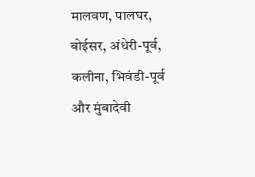मालवण, पालघर, बोईसर, अंधेरी-पूर्व, कलीना, भिवंडी-पूर्व और मुंबादेवी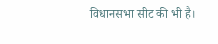विधानसभा सीट की भी है।